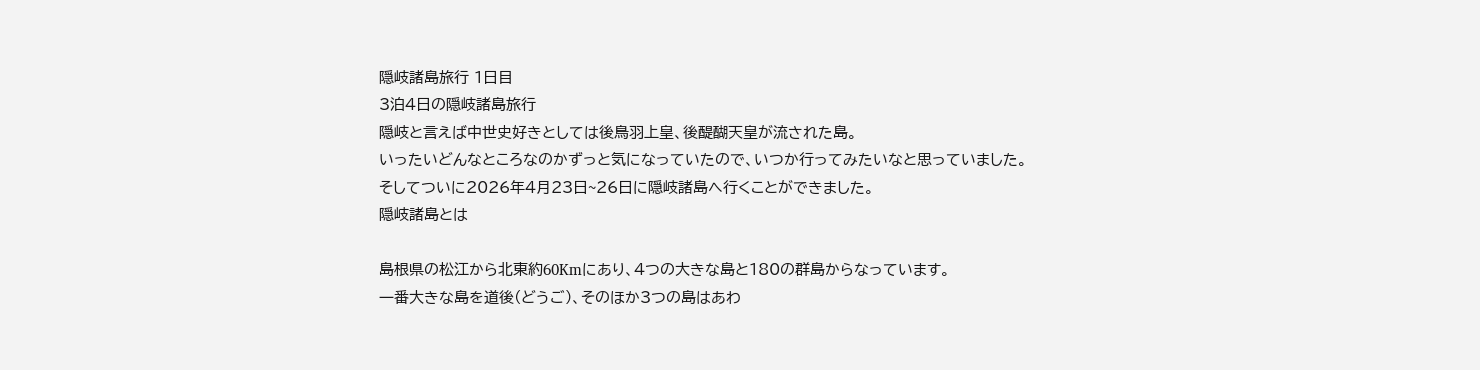隠岐諸島旅行 1日目
3泊4日の隠岐諸島旅行
隠岐と言えば中世史好きとしては後鳥羽上皇、後醍醐天皇が流された島。
いったいどんなところなのかずっと気になっていたので、いつか行ってみたいなと思っていました。
そしてついに2026年4月23日~26日に隠岐諸島へ行くことができました。
隠岐諸島とは

島根県の松江から北東約60Kmにあり、4つの大きな島と180の群島からなっています。
一番大きな島を道後(どうご)、そのほか3つの島はあわ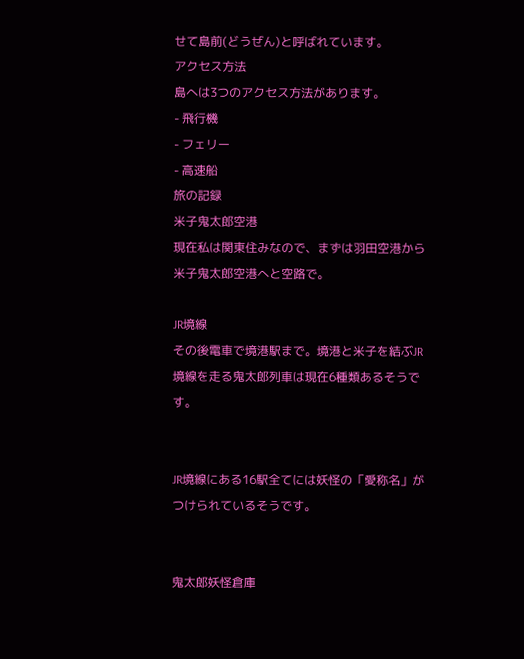せて島前(どうぜん)と呼ばれています。
アクセス方法
島へは3つのアクセス方法があります。
- 飛行機
- フェリー
- 高速船
旅の記録
米子鬼太郎空港
現在私は関東住みなので、まずは羽田空港から米子鬼太郎空港へと空路で。

JR境線
その後電車で境港駅まで。境港と米子を結ぶJR境線を走る鬼太郎列車は現在6種類あるそうです。


JR境線にある16駅全てには妖怪の「愛称名」がつけられているそうです。


鬼太郎妖怪倉庫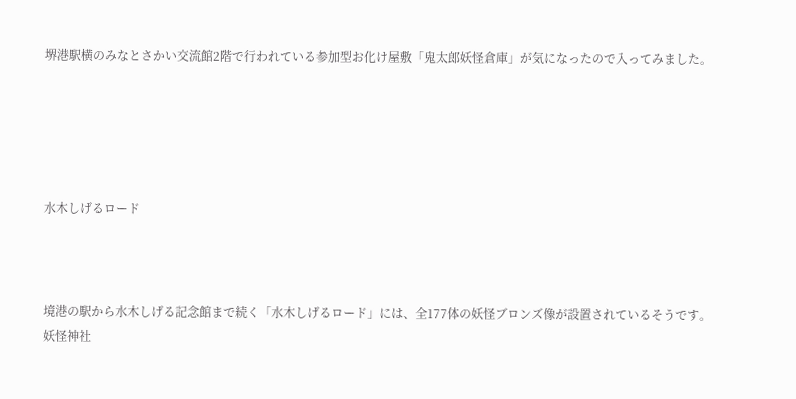堺港駅横のみなとさかい交流館2階で行われている参加型お化け屋敷「鬼太郎妖怪倉庫」が気になったので入ってみました。





水木しげるロード



境港の駅から水木しげる記念館まで続く「水木しげるロード」には、全177体の妖怪ブロンズ像が設置されているそうです。
妖怪神社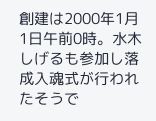創建は2000年1月1日午前0時。水木しげるも参加し落成入魂式が行われたそうで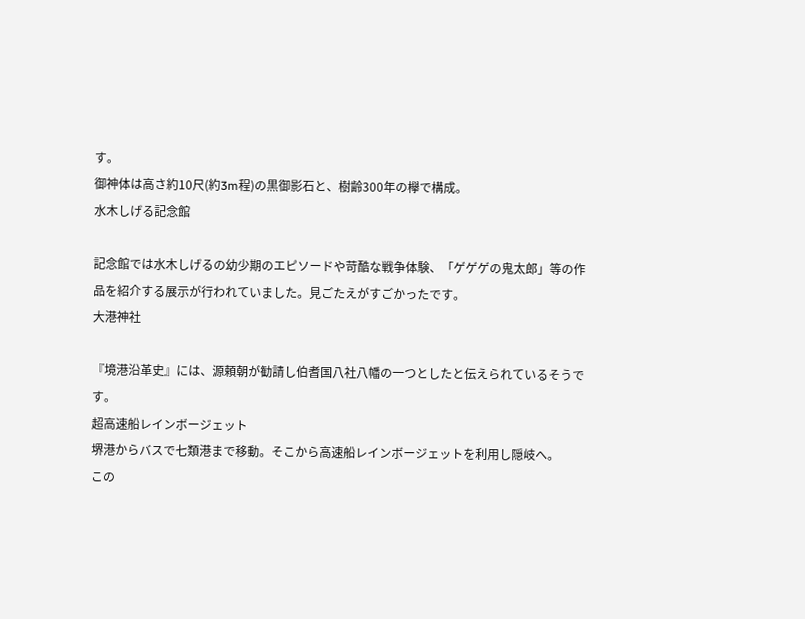す。
御神体は高さ約10尺(約3m程)の黒御影石と、樹齢300年の欅で構成。
水木しげる記念館

記念館では水木しげるの幼少期のエピソードや苛酷な戦争体験、「ゲゲゲの鬼太郎」等の作品を紹介する展示が行われていました。見ごたえがすごかったです。
大港神社

『境港沿革史』には、源頼朝が勧請し伯耆国八社八幡の一つとしたと伝えられているそうです。
超高速船レインボージェット
堺港からバスで七類港まで移動。そこから高速船レインボージェットを利用し隠岐へ。
この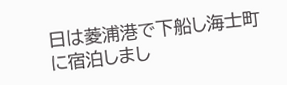日は菱浦港で下船し海士町に宿泊しまし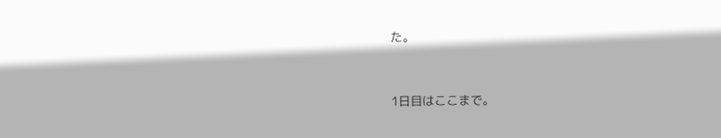た。


1日目はここまで。